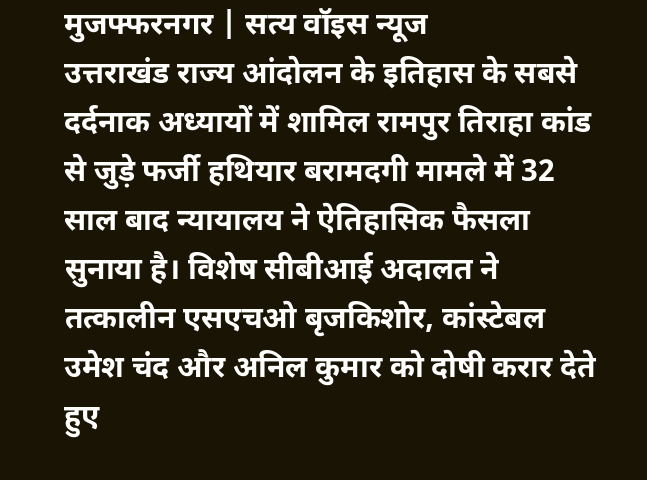मुजफ्फरनगर | सत्य वॉइस न्यूज
उत्तराखंड राज्य आंदोलन के इतिहास के सबसे दर्दनाक अध्यायों में शामिल रामपुर तिराहा कांड से जुड़े फर्जी हथियार बरामदगी मामले में 32 साल बाद न्यायालय ने ऐतिहासिक फैसला सुनाया है। विशेष सीबीआई अदालत ने तत्कालीन एसएचओ बृजकिशोर, कांस्टेबल उमेश चंद और अनिल कुमार को दोषी करार देते हुए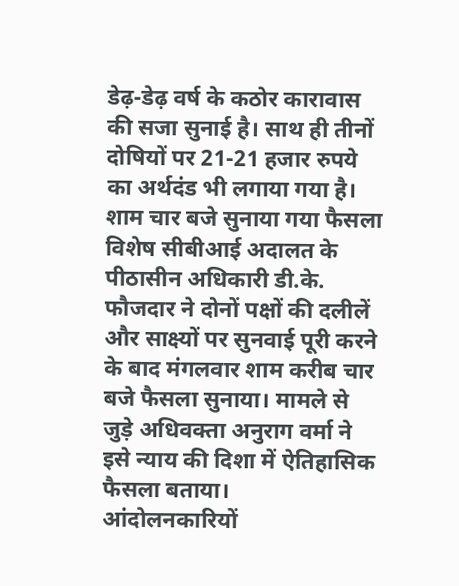डेढ़-डेढ़ वर्ष के कठोर कारावास की सजा सुनाई है। साथ ही तीनों दोषियों पर 21-21 हजार रुपये का अर्थदंड भी लगाया गया है।
शाम चार बजे सुनाया गया फैसला
विशेष सीबीआई अदालत के पीठासीन अधिकारी डी.के. फौजदार ने दोनों पक्षों की दलीलें और साक्ष्यों पर सुनवाई पूरी करने के बाद मंगलवार शाम करीब चार बजे फैसला सुनाया। मामले से जुड़े अधिवक्ता अनुराग वर्मा ने इसे न्याय की दिशा में ऐतिहासिक फैसला बताया।
आंदोलनकारियों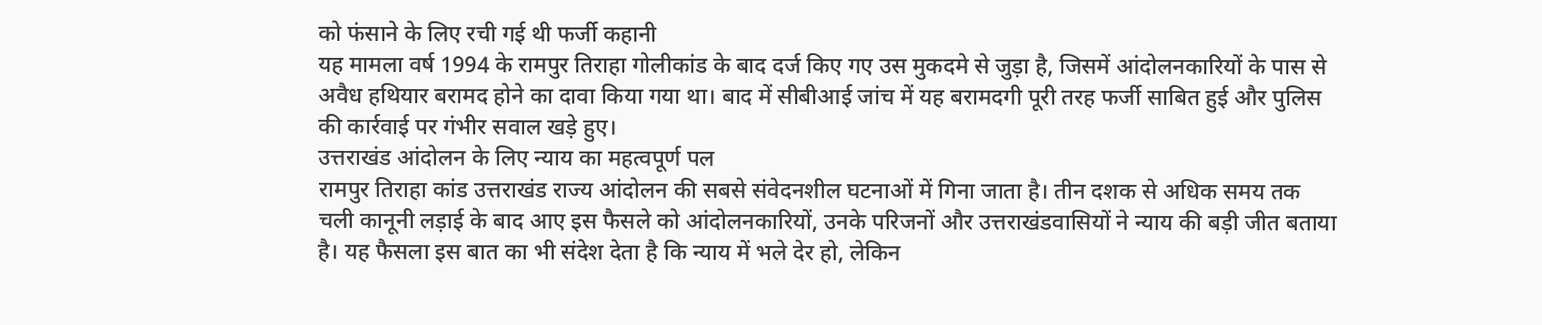को फंसाने के लिए रची गई थी फर्जी कहानी
यह मामला वर्ष 1994 के रामपुर तिराहा गोलीकांड के बाद दर्ज किए गए उस मुकदमे से जुड़ा है, जिसमें आंदोलनकारियों के पास से अवैध हथियार बरामद होने का दावा किया गया था। बाद में सीबीआई जांच में यह बरामदगी पूरी तरह फर्जी साबित हुई और पुलिस की कार्रवाई पर गंभीर सवाल खड़े हुए।
उत्तराखंड आंदोलन के लिए न्याय का महत्वपूर्ण पल
रामपुर तिराहा कांड उत्तराखंड राज्य आंदोलन की सबसे संवेदनशील घटनाओं में गिना जाता है। तीन दशक से अधिक समय तक चली कानूनी लड़ाई के बाद आए इस फैसले को आंदोलनकारियों, उनके परिजनों और उत्तराखंडवासियों ने न्याय की बड़ी जीत बताया है। यह फैसला इस बात का भी संदेश देता है कि न्याय में भले देर हो, लेकिन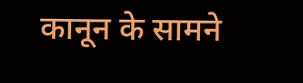कानून के सामने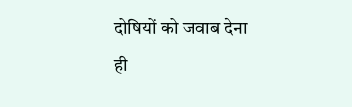दोषियों को जवाब देना ही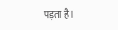पड़ता है।